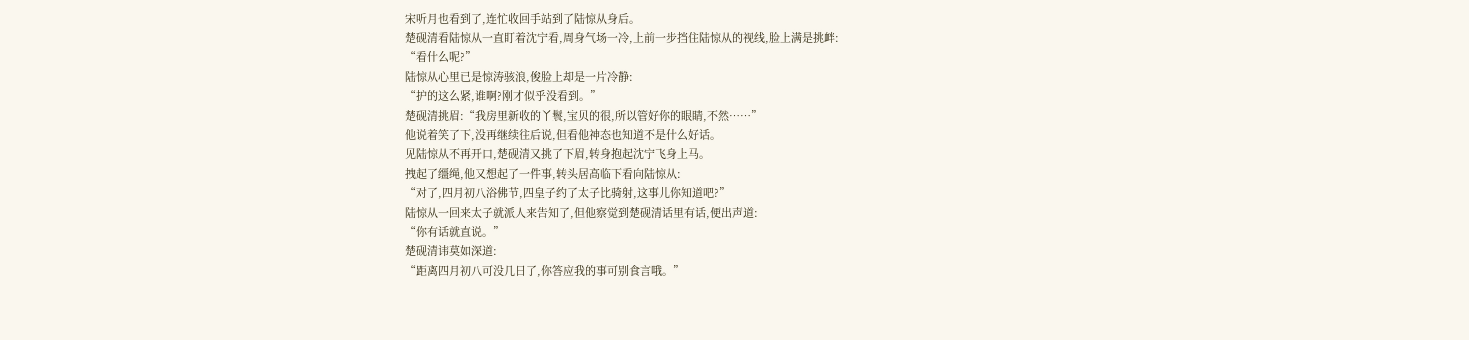宋听月也看到了,连忙收回手站到了陆惊从身后。
楚砚清看陆惊从一直盯着沈宁看,周身气场一冷,上前一步挡住陆惊从的视线,脸上满是挑衅:
“看什么呢?”
陆惊从心里已是惊涛骇浪,俊脸上却是一片冷静:
“护的这么紧,谁啊?刚才似乎没看到。”
楚砚清挑眉:“我房里新收的丫鬟,宝贝的很,所以管好你的眼睛,不然……”
他说着笑了下,没再继续往后说,但看他神态也知道不是什么好话。
见陆惊从不再开口,楚砚清又挑了下眉,转身抱起沈宁飞身上马。
拽起了缰绳,他又想起了一件事,转头居高临下看向陆惊从:
“对了,四月初八浴佛节,四皇子约了太子比骑射,这事儿你知道吧?”
陆惊从一回来太子就派人来告知了,但他察觉到楚砚清话里有话,便出声道:
“你有话就直说。”
楚砚清讳莫如深道:
“距离四月初八可没几日了,你答应我的事可别食言哦。”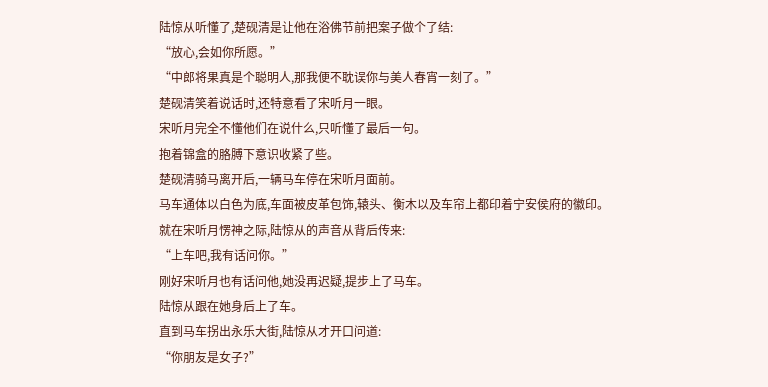陆惊从听懂了,楚砚清是让他在浴佛节前把案子做个了结:
“放心,会如你所愿。”
“中郎将果真是个聪明人,那我便不耽误你与美人春宵一刻了。”
楚砚清笑着说话时,还特意看了宋听月一眼。
宋听月完全不懂他们在说什么,只听懂了最后一句。
抱着锦盒的胳膊下意识收紧了些。
楚砚清骑马离开后,一辆马车停在宋听月面前。
马车通体以白色为底,车面被皮革包饰,辕头、衡木以及车帘上都印着宁安侯府的徽印。
就在宋听月愣神之际,陆惊从的声音从背后传来:
“上车吧,我有话问你。”
刚好宋听月也有话问他,她没再迟疑,提步上了马车。
陆惊从跟在她身后上了车。
直到马车拐出永乐大街,陆惊从才开口问道:
“你朋友是女子?”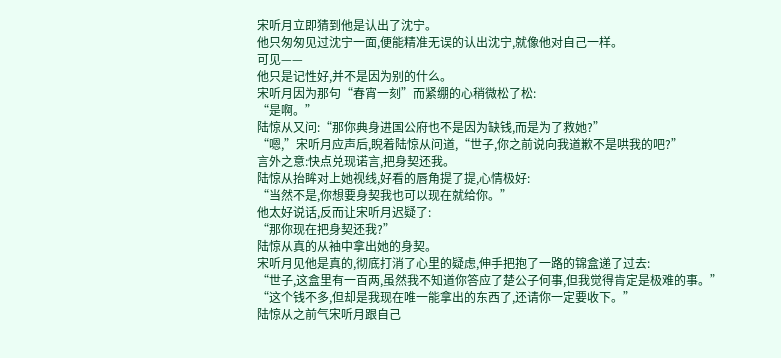宋听月立即猜到他是认出了沈宁。
他只匆匆见过沈宁一面,便能精准无误的认出沈宁,就像他对自己一样。
可见——
他只是记性好,并不是因为别的什么。
宋听月因为那句“春宵一刻”而紧绷的心稍微松了松:
“是啊。”
陆惊从又问:“那你典身进国公府也不是因为缺钱,而是为了救她?”
“嗯,”宋听月应声后,睨着陆惊从问道,“世子,你之前说向我道歉不是哄我的吧?”
言外之意:快点兑现诺言,把身契还我。
陆惊从抬眸对上她视线,好看的唇角提了提,心情极好:
“当然不是,你想要身契我也可以现在就给你。”
他太好说话,反而让宋听月迟疑了:
“那你现在把身契还我?”
陆惊从真的从袖中拿出她的身契。
宋听月见他是真的,彻底打消了心里的疑虑,伸手把抱了一路的锦盒递了过去:
“世子,这盒里有一百两,虽然我不知道你答应了楚公子何事,但我觉得肯定是极难的事。”
“这个钱不多,但却是我现在唯一能拿出的东西了,还请你一定要收下。”
陆惊从之前气宋听月跟自己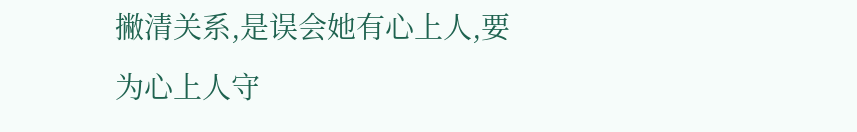撇清关系,是误会她有心上人,要为心上人守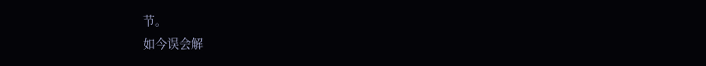节。
如今误会解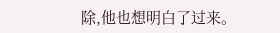除,他也想明白了过来。